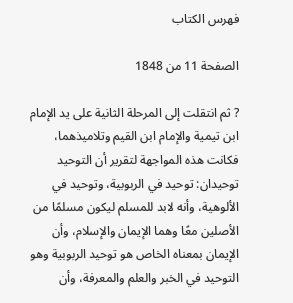فهرس الكتاب

الصفحة 11 من 1848

? ثم انتقلت إلى المرحلة الثانية على يد الإمام ابن تيمية والإمام ابن القيم وتلاميذهما، فكانت هذه المواجهة لتقرير أن التوحيد توحيدان: توحيد في الربوبية، وتوحيد في الألوهية، وأنه لابد للمسلم ليكون مسلمًا من الأصلين معًا وهما الإيمان والإسلام، وأن الإيمان بمعناه الخاص هو توحيد الربوبية وهو التوحيد في الخبر والعلم والمعرفة، وأن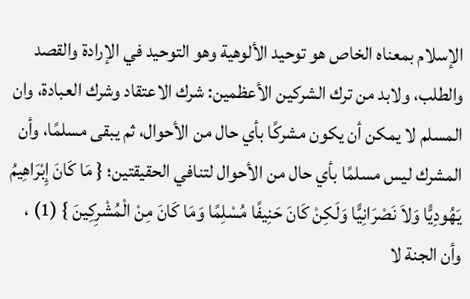الإسلام بمعناه الخاص هو توحيد الألوهية وهو التوحيد في الإرادة والقصد والطلب، ولابد من ترك الشركين الأعظمين: شرك الاعتقاد وشرك العبادة، وان المسلم لا يمكن أن يكون مشركًا بأي حال من الأحوال، ثم يبقى مسلمًا، وأن المشرك ليس مسلمًا بأي حال من الأحوال لتنافي الحقيقتين؛ { مَا كَانَ إِبْرَاهِيمُ يَهُودِيًّا وَلاَ نَصْرَانِيًّا وَلَكِنْ كَانَ حَنِيفًا مُسْلِمًا وَمَا كَانَ مِنْ الْمُشْرِكِينَ } (1) ، وأن الجنة لا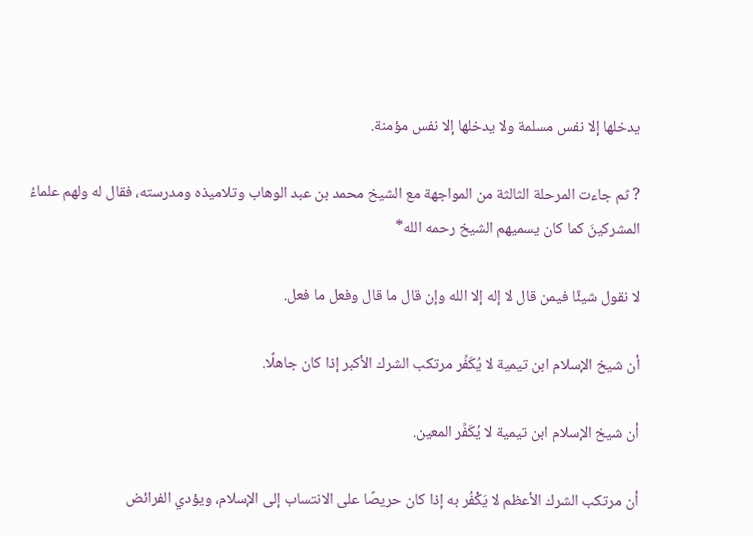يدخلها إلا نفس مسلمة ولا يدخلها إلا نفس مؤمنة.

? ثم جاءت المرحلة الثالثة من المواجهة مع الشيخ محمد بن عبد الوهاب وتلاميذه ومدرسته، فقال له ولهم علماءُ المشركينَ كما كان يسميهم الشيخ رحمه الله*

لا نقول شيئًا فيمن قال لا إله إلا الله وإن قال ما قال وفعل ما فعل.

أن شيخ الإسلام ابن تيمية لا يُكَفِّر مرتكب الشرك الأكبر إذا كان جاهلًا.

أن شيخ الإسلام ابن تيمية لا يُكَفِّر المعين.

أن مرتكب الشرك الأعظم لا يَكْفُر به إذا كان حريصًا على الانتساب إلى الإسلام، ويؤدي الفرائض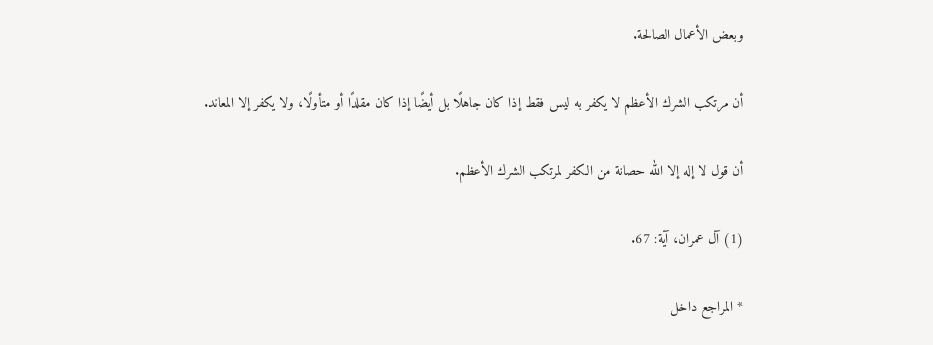وبعض الأعمال الصالحة.

أن مرتكب الشرك الأعظم لا يكفر به ليس فقط إذا كان جاهلًا بل أيضًا إذا كان مقلدًا أو متأولًا، ولا يكفر إلا المعاند.

أن قول لا إله إلا الله حصانة من الكفر لمرتكب الشرك الأعظم.

(1) آل عمران، آية: 67.

* المراجع داخل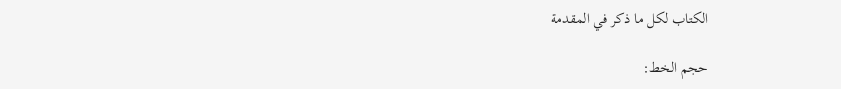الكتاب لكل ما ذكر في المقدمة

حجم الخط: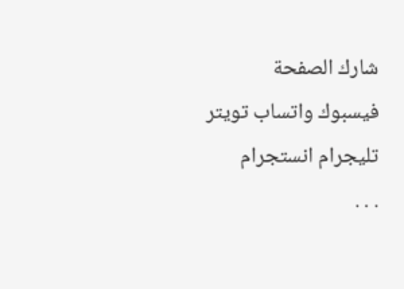شارك الصفحة
فيسبوك واتساب تويتر تليجرام انستجرام
. . .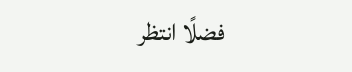فضلًا انتظر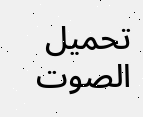تحميل الصوت